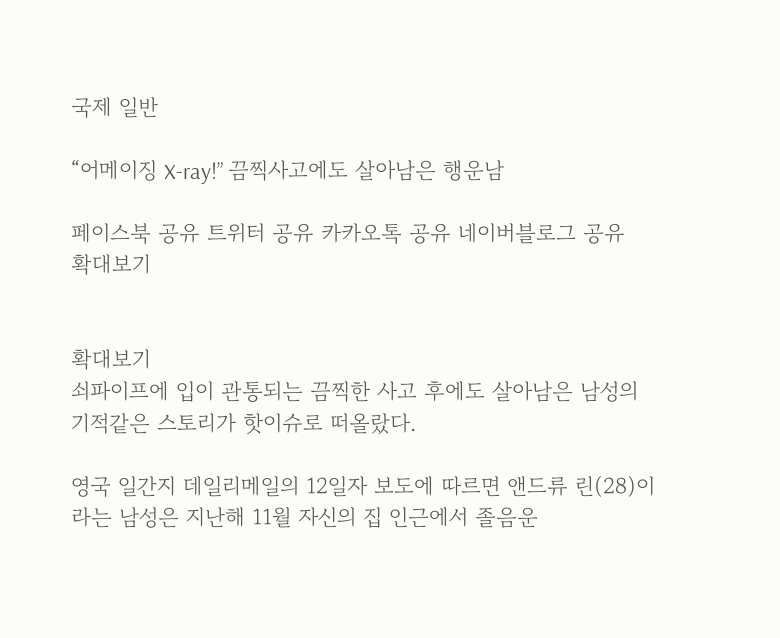국제 일반

“어메이징 X-ray!” 끔찍사고에도 살아남은 행운남

페이스북 공유 트위터 공유 카카오톡 공유 네이버블로그 공유
확대보기


확대보기
쇠파이프에 입이 관통되는 끔찍한 사고 후에도 살아남은 남성의 기적같은 스토리가 핫이슈로 떠올랐다.

영국 일간지 데일리메일의 12일자 보도에 따르면 앤드류 린(28)이라는 남성은 지난해 11월 자신의 집 인근에서 졸음운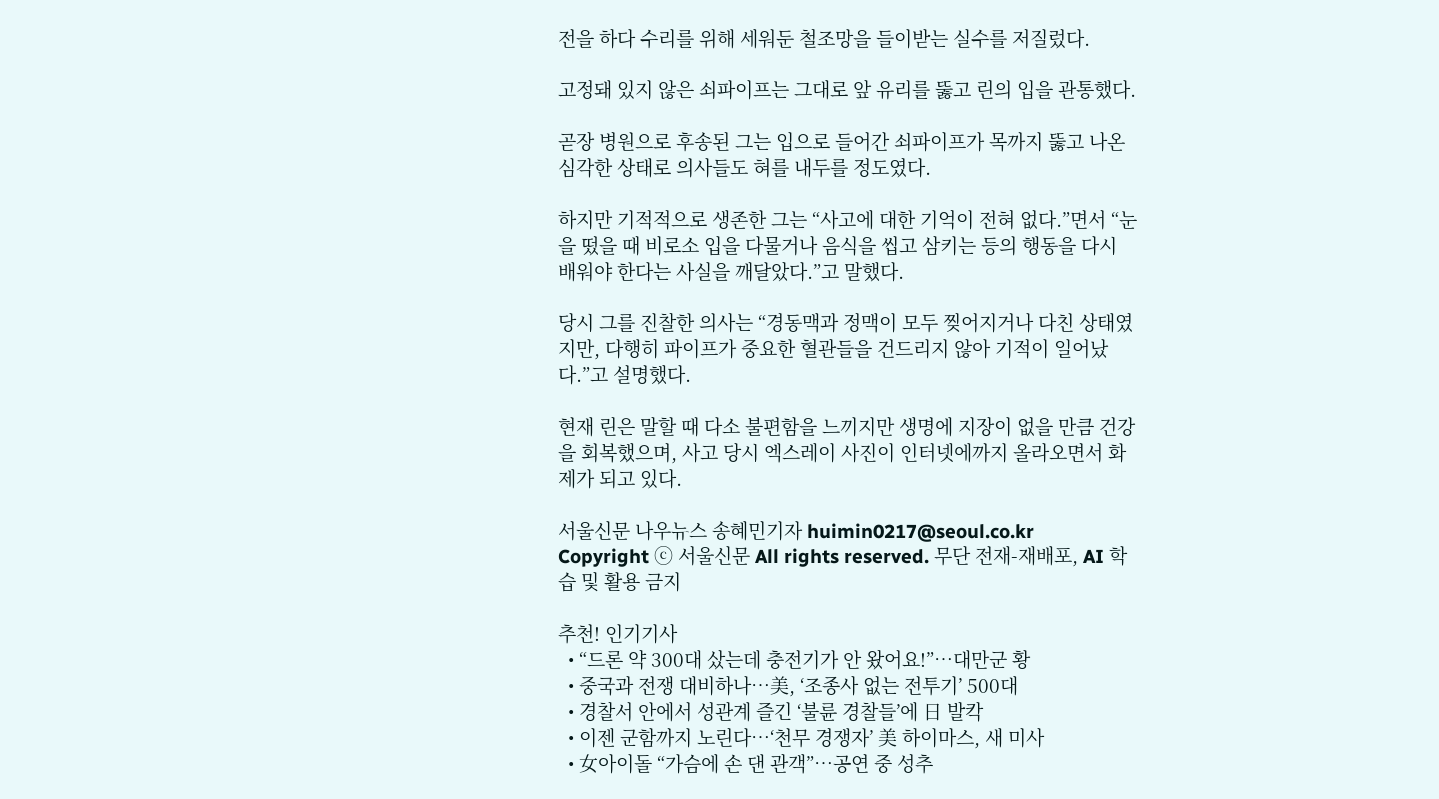전을 하다 수리를 위해 세워둔 철조망을 들이받는 실수를 저질렀다.

고정돼 있지 않은 쇠파이프는 그대로 앞 유리를 뚫고 린의 입을 관통했다.

곧장 병원으로 후송된 그는 입으로 들어간 쇠파이프가 목까지 뚫고 나온 심각한 상태로 의사들도 혀를 내두를 정도였다.

하지만 기적적으로 생존한 그는 “사고에 대한 기억이 전혀 없다.”면서 “눈을 떴을 때 비로소 입을 다물거나 음식을 씹고 삼키는 등의 행동을 다시 배워야 한다는 사실을 깨달았다.”고 말했다.

당시 그를 진찰한 의사는 “경동맥과 정맥이 모두 찢어지거나 다친 상태였지만, 다행히 파이프가 중요한 혈관들을 건드리지 않아 기적이 일어났다.”고 설명했다.

현재 린은 말할 때 다소 불편함을 느끼지만 생명에 지장이 없을 만큼 건강을 회복했으며, 사고 당시 엑스레이 사진이 인터넷에까지 올라오면서 화제가 되고 있다.

서울신문 나우뉴스 송혜민기자 huimin0217@seoul.co.kr
Copyright ⓒ 서울신문 All rights reserved. 무단 전재-재배포, AI 학습 및 활용 금지

추천! 인기기사
  • “드론 약 300대 샀는데 충전기가 안 왔어요!”…대만군 황
  • 중국과 전쟁 대비하나…美, ‘조종사 없는 전투기’ 500대
  • 경찰서 안에서 성관계 즐긴 ‘불륜 경찰들’에 日 발칵
  • 이젠 군함까지 노린다…‘천무 경쟁자’ 美 하이마스, 새 미사
  • 女아이돌 “가슴에 손 댄 관객”…공연 중 성추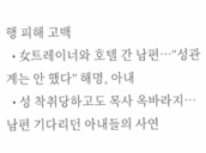행 피해 고백
  • 女트레이너와 호텔 간 남편…“성관계는 안 했다” 해명, 아내
  • 성 착취당하고도 목사 옥바라지…남편 기다리던 아내들의 사연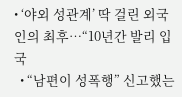• ‘야외 성관계’ 딱 걸린 외국인의 최후…“10년간 발리 입국
  • “남편이 성폭행” 신고했는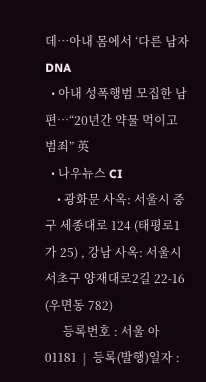데…아내 몸에서 ‘다른 남자 DNA
  • 아내 성폭행범 모집한 남편…“20년간 약물 먹이고 범죄” 英
  • 나우뉴스 CI
    • 광화문 사옥: 서울시 중구 세종대로 124 (태평로1가 25) , 강남 사옥: 서울시 서초구 양재대로2길 22-16 (우면동 782)
      등록번호 : 서울 아01181  |  등록(발행)일자 :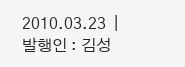2010.03.23  |  발행인 : 김성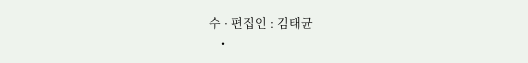수 · 편집인 : 김태균
    •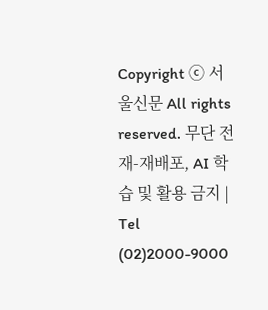Copyright ⓒ 서울신문 All rights reserved. 무단 전재-재배포, AI 학습 및 활용 금지 | Tel (02)2000-9000